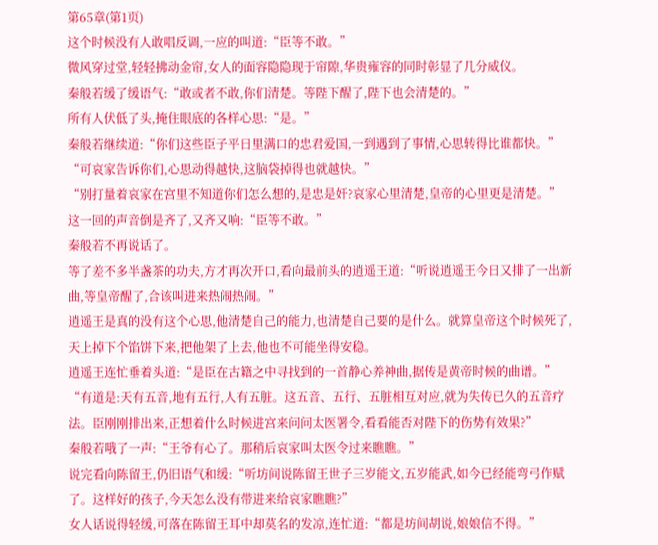第65章(第1页)
这个时候没有人敢唱反调,一应的叫道:“臣等不敢。”
微风穿过堂,轻轻拂动金帘,女人的面容隐隐现于帘隙,华贵雍容的同时彰显了几分威仪。
秦般若缓了缓语气:“敢或者不敢,你们清楚。等陛下醒了,陛下也会清楚的。”
所有人伏低了头,掩住眼底的各样心思:“是。”
秦般若继续道:“你们这些臣子平日里满口的忠君爱国,一到遇到了事情,心思转得比谁都快。”
“可哀家告诉你们,心思动得越快,这脑袋掉得也就越快。”
“别打量着哀家在宫里不知道你们怎么想的,是忠是奸?哀家心里清楚,皇帝的心里更是清楚。”
这一回的声音倒是齐了,又齐又响:“臣等不敢。”
秦般若不再说话了。
等了差不多半盏茶的功夫,方才再次开口,看向最前头的逍遥王道:“听说逍遥王今日又排了一出新曲,等皇帝醒了,合该叫进来热闹热闹。”
逍遥王是真的没有这个心思,他清楚自己的能力,也清楚自己要的是什么。就算皇帝这个时候死了,天上掉下个馅饼下来,把他架了上去,他也不可能坐得安稳。
逍遥王连忙垂着头道:“是臣在古籍之中寻找到的一首静心养神曲,据传是黄帝时候的曲谱。”
“有道是:天有五音,地有五行,人有五脏。这五音、五行、五脏相互对应,就为失传已久的五音疗法。臣刚刚排出来,正想着什么时候进宫来问问太医署令,看看能否对陛下的伤势有效果?”
秦般若哦了一声:“王爷有心了。那稍后哀家叫太医令过来瞧瞧。”
说完看向陈留王,仍旧语气和缓:“听坊间说陈留王世子三岁能文,五岁能武,如今已经能弯弓作赋了。这样好的孩子,今天怎么没有带进来给哀家瞧瞧?”
女人话说得轻缓,可落在陈留王耳中却莫名的发凉,连忙道:“都是坊间胡说,娘娘信不得。”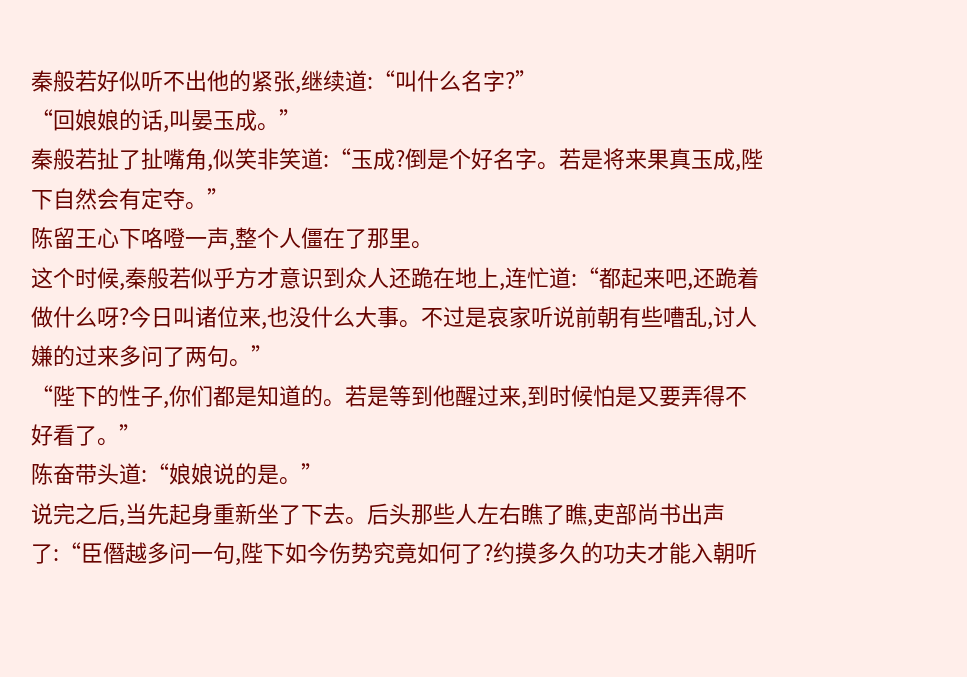秦般若好似听不出他的紧张,继续道:“叫什么名字?”
“回娘娘的话,叫晏玉成。”
秦般若扯了扯嘴角,似笑非笑道:“玉成?倒是个好名字。若是将来果真玉成,陛下自然会有定夺。”
陈留王心下咯噔一声,整个人僵在了那里。
这个时候,秦般若似乎方才意识到众人还跪在地上,连忙道:“都起来吧,还跪着做什么呀?今日叫诸位来,也没什么大事。不过是哀家听说前朝有些嘈乱,讨人嫌的过来多问了两句。”
“陛下的性子,你们都是知道的。若是等到他醒过来,到时候怕是又要弄得不好看了。”
陈奋带头道:“娘娘说的是。”
说完之后,当先起身重新坐了下去。后头那些人左右瞧了瞧,吏部尚书出声了:“臣僭越多问一句,陛下如今伤势究竟如何了?约摸多久的功夫才能入朝听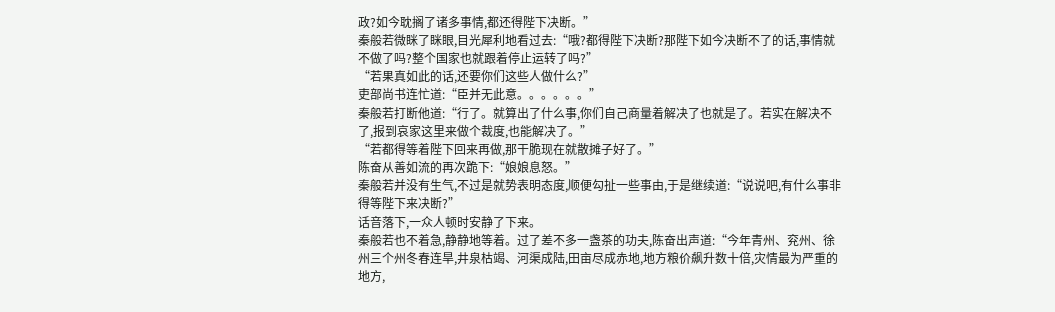政?如今耽搁了诸多事情,都还得陛下决断。”
秦般若微眯了眯眼,目光犀利地看过去:“哦?都得陛下决断?那陛下如今决断不了的话,事情就不做了吗?整个国家也就跟着停止运转了吗?”
“若果真如此的话,还要你们这些人做什么?”
吏部尚书连忙道:“臣并无此意。。。。。。”
秦般若打断他道:“行了。就算出了什么事,你们自己商量着解决了也就是了。若实在解决不了,报到哀家这里来做个裁度,也能解决了。”
“若都得等着陛下回来再做,那干脆现在就散摊子好了。”
陈奋从善如流的再次跪下:“娘娘息怒。”
秦般若并没有生气,不过是就势表明态度,顺便勾扯一些事由,于是继续道:“说说吧,有什么事非得等陛下来决断?”
话音落下,一众人顿时安静了下来。
秦般若也不着急,静静地等着。过了差不多一盏茶的功夫,陈奋出声道:“今年青州、兖州、徐州三个州冬春连旱,井泉枯竭、河渠成陆,田亩尽成赤地,地方粮价飙升数十倍,灾情最为严重的地方,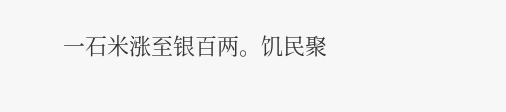一石米涨至银百两。饥民聚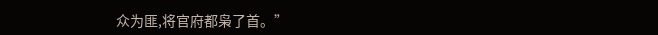众为匪,将官府都枭了首。”